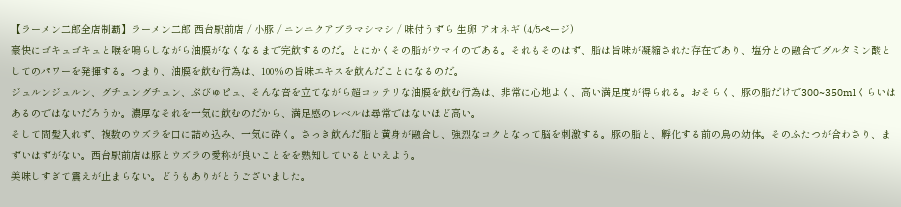【ラーメン二郎全店制覇】ラーメン二郎 西台駅前店 / 小豚 / ニンニクアブラマシマシ / 味付うずら 生卵 アオネギ (4/5ページ)
豪快にゴキュゴキュと喉を鳴らしながら油膜がなくなるまで完飲するのだ。とにかくその脂がウマイのである。それもそのはず、脂は旨味が凝縮された存在であり、塩分との融合でグルタミン酸としてのパワーを発揮する。つまり、油膜を飲む行為は、100%の旨味エキスを飲んだことになるのだ。
ジュルンジュルン、グチュングチュン、ぷびゅピュ、そんな音を立てながら超コッテリな油膜を飲む行為は、非常に心地よく、高い満足度が得られる。おそらく、豚の脂だけで300~350mlくらいはあるのではないだろうか。濃厚なそれを一気に飲むのだから、満足感のレベルは尋常ではないほど高い。
そして間髪入れず、複数のウズラを口に詰め込み、一気に砕く。さっき飲んだ脂と黄身が融合し、強烈なコクとなって脳を刺激する。豚の脂と、孵化する前の鳥の幼体。そのふたつが合わさり、まずいはずがない。西台駅前店は豚とウズラの愛称が良いことをを熟知しているといえよう。
美味しすぎて震えが止まらない。どうもありがとうございました。